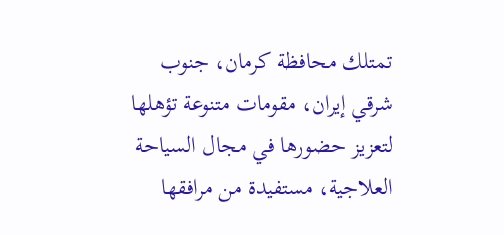تمتلك محافظة كرمان، جنوب شرقي إيران، مقومات متنوعة تؤهلها لتعزيز حضورها في مجال السياحة العلاجية، مستفيدة من مرافقها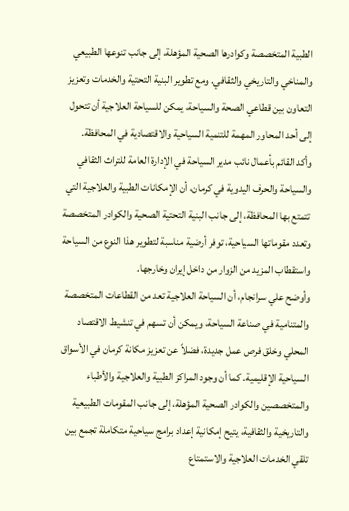الطبية المتخصصة وكوادرها الصحية المؤهلة، إلى جانب تنوعها الطبيعي والمناخي والتاريخي والثقافي. ومع تطوير البنية التحتية والخدمات وتعزيز التعاون بين قطاعي الصحة والسياحة، يمكن للسياحة العلاجية أن تتحول إلى أحد المحاور المهمة للتنمية السياحية والاقتصادية في المحافظة.
وأكد القائم بأعمال نائب مدير السياحة في الإدارة العامة للتراث الثقافي والسياحة والحرف اليدوية في كرمان، أن الإمكانات الطبية والعلاجية التي تتمتع بها المحافظة، إلى جانب البنية التحتية الصحية والكوادر المتخصصة وتعدد مقوماتها السياحية، توفر أرضية مناسبة لتطوير هذا النوع من السياحة واستقطاب المزيد من الزوار من داخل إيران وخارجها.
وأوضح علي سرانجام، أن السياحة العلاجية تعد من القطاعات المتخصصة والمتنامية في صناعة السياحة، ويمكن أن تسهم في تنشيط الاقتصاد المحلي وخلق فرص عمل جديدة، فضلاً عن تعزيز مكانة كرمان في الأسواق السياحية الإقليمية. كما أن وجود المراكز الطبية والعلاجية والأطباء والمتخصصين والكوادر الصحية المؤهلة، إلى جانب المقومات الطبيعية والتاريخية والثقافية، يتيح إمكانية إعداد برامج سياحية متكاملة تجمع بين تلقي الخدمات العلاجية والاستمتاع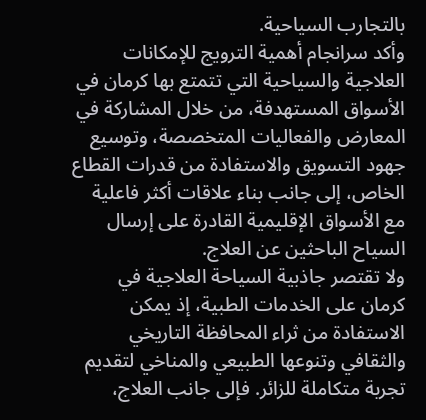بالتجارب السياحية.
وأكد سرانجام أهمية الترويج للإمكانات العلاجية والسياحية التي تتمتع بها كرمان في الأسواق المستهدفة، من خلال المشاركة في المعارض والفعاليات المتخصصة، وتوسيع جهود التسويق والاستفادة من قدرات القطاع الخاص، إلى جانب بناء علاقات أكثر فاعلية مع الأسواق الإقليمية القادرة على إرسال السياح الباحثين عن العلاج.
ولا تقتصر جاذبية السياحة العلاجية في كرمان على الخدمات الطبية، إذ يمكن الاستفادة من ثراء المحافظة التاريخي والثقافي وتنوعها الطبيعي والمناخي لتقديم تجربة متكاملة للزائر. فإلى جانب العلاج،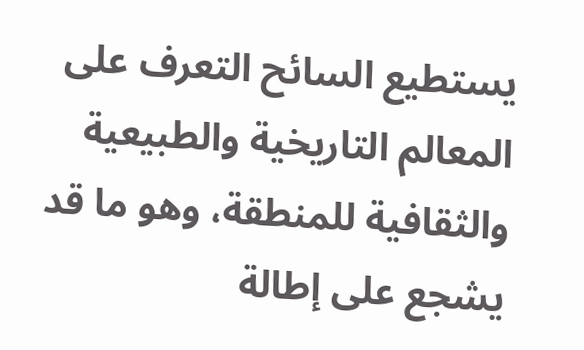يستطيع السائح التعرف على المعالم التاريخية والطبيعية والثقافية للمنطقة، وهو ما قد يشجع على إطالة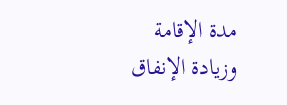مدة الإقامة وزيادة الإنفاق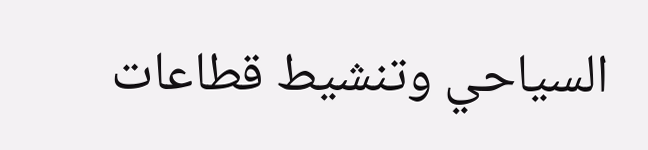السياحي وتنشيط قطاعات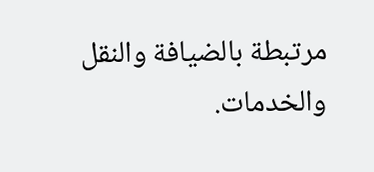مرتبطة بالضيافة والنقل والخدمات.